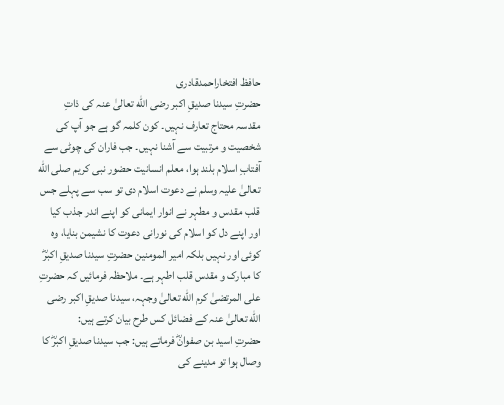حافظ افتخاراحمدقادری
حضرتِ سیدنا صدیقِ اکبر رضی الله تعالیٰ عنہ کی ذاتِ مقدسہ محتاج تعارف نہیں۔ کون کلمہ گو ہے جو آپ کی شخصیت و مرتبیت سے آشنا نہیں۔ جب فاران کی چوٹی سے آفتابِ اسلام بلند ہوا، معلم انسانیت حضور نبی کریم صلی الله تعالیٰ علیہ وسلم نے دعوت اسلام دی تو سب سے پہلے جس قلب مقدس و مطہر نے انوار ایمانی کو اپنے اندر جذب کیا اور اپنے دل کو اسلام کی نورانی دعوت کا نشیمن بنایا، وہ کوئی اور نہیں بلکہ امیر المومنین حضرتِ سیدنا صدیقِ اکبرؓ کا مبارک و مقدس قلب اطہر ہے۔ ملاحظہ فرمائیں کہ حضرتِ علی المرتضیٰ کرم الله تعالیٰ وجہہ، سیدنا صدیقِ اکبر رضی الله تعالیٰ عنہ کے فضائل کس طرح بیان کرتے ہیں:
حضرتِ اسید بن صفوانؓ فرماتے ہیں: جب سیدنا صدیقِ اکبرؓ کا وصال ہوا تو مدینے کی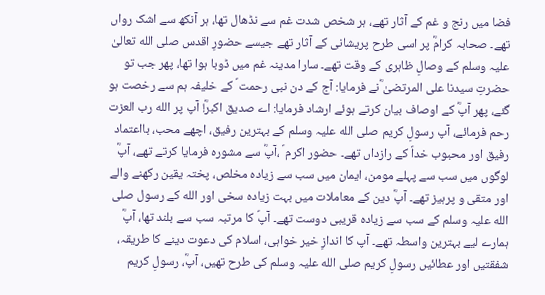فضا میں رنج و غم کے آثار تھے، ہر شخص شدت غم سے نڈھال تھا، ہر آنکھ سے اشک رواں تھے۔ صحابہ کرامؓ پر اسی طرح پریشانی کے آثار تھے جیسے حضورِ اقدس صلی الله تعالیٰ علیہ وسلم کے وصالِ ظاہری کے وقت تھے۔ سارا مدینہ غم میں ڈوبا ہوا تھا، پھر جب تو حضرتِ سیدنا علی المرتضیٰ ؓنے فرمایا: آج کے دن نبی رحمت ؐ کے خلیفہ ہم سے رخصت ہو گئے، پھر آپؓ کے اوصاف بیان کرتے ہوئے ارشاد فرمایا: اے صدیق اکبرؓ! آپ پر الله رب العزت رحم فرمائے، آپ رسولِ کریم صلی الله علیہ وسلم کے بہترین رفیق، اچھے محب، بااعتماد رفیق اور محبوب خداؐ کے رازداں تھے۔ حضور اکرم ؐ ،آپؓ سے مشورہ فرمایا کرتے تھے، آپؓ لوگوں میں سب سے پہلے مومن، ایمان میں سب سے زیادہ مخلص، پختہ یقین رکھنے والے اور متقی و پرہیز تھے۔ آپؓ دین کے معاملات میں بہت زیادہ سخی اور الله کے رسول صلی الله علیہ وسلم کے سب سے زیادہ قریبی دوست تھے۔ آپؐ کا مرتبہ سب سے بلند تھا، آپؓ ہمارے لیے بہترین واسطہ تھے۔ آپ کا اندازِ خیر خواہی، اسلام کی دعوت دینے کا طریقہ، شفقتیں اور عطائیں رسولِ کریم صلی الله علیہ وسلم کی طرح تھیں، آپؓ، رسولِ کریم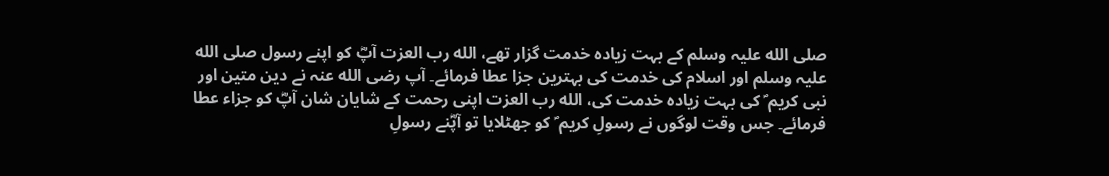صلی الله علیہ وسلم کے بہت زیادہ خدمت گزار تھے، الله رب العزت آپؓ کو اپنے رسول صلی الله علیہ وسلم اور اسلام کی خدمت کی بہترین جزا عطا فرمائے۔ آپ رضی الله عنہ نے دین متین اور نبی کریم ؐ کی بہت زیادہ خدمت کی، الله رب العزت اپنی رحمت کے شایان شان آپؓ کو جزاء عطا فرمائے۔ جس وقت لوگوں نے رسولِ کریم ؐ کو جھٹلایا تو آپؓنے رسولِ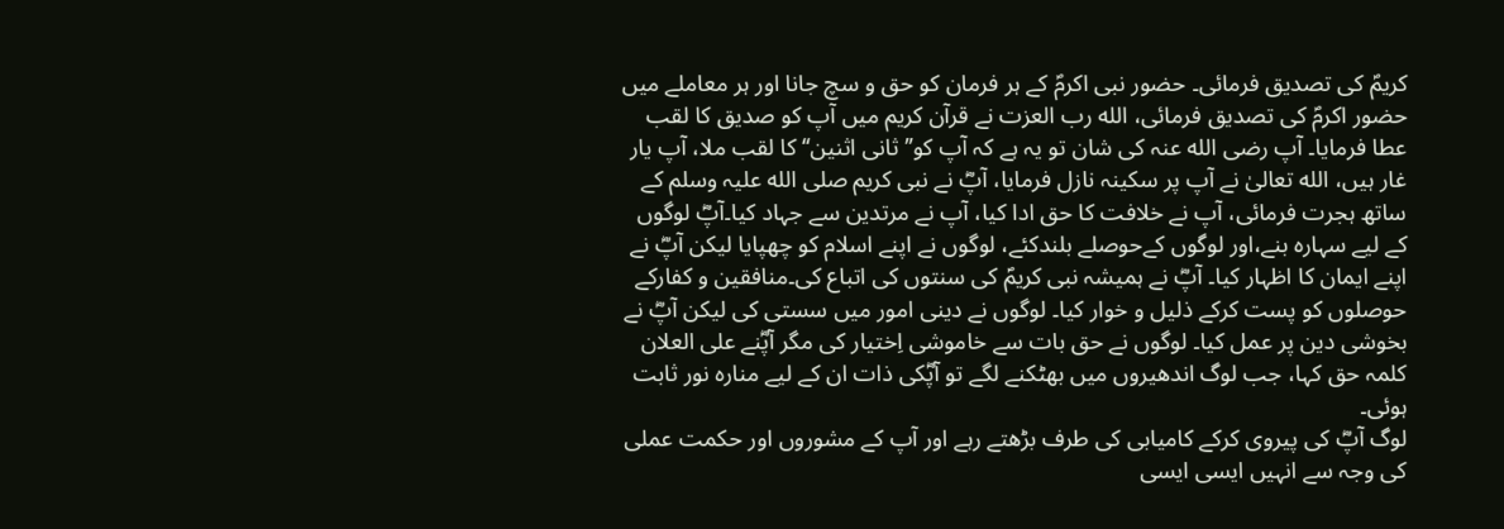کریمؐ کی تصدیق فرمائی۔ حضور نبی اکرمؐ کے ہر فرمان کو حق و سچ جانا اور ہر معاملے میں حضور اکرمؐ کی تصدیق فرمائی، الله رب العزت نے قرآن کریم میں آپ کو صدیق کا لقب عطا فرمایا۔ آپ رضی الله عنہ کی شان تو یہ ہے کہ آپ کو’’ ثانی اثنین‘‘ کا لقب ملا، آپ یار غار ہیں، الله تعالیٰ نے آپ پر سکینہ نازل فرمایا، آپؓ نے نبی کریم صلی الله علیہ وسلم کے ساتھ ہجرت فرمائی، آپ نے خلافت کا حق ادا کیا، آپ نے مرتدین سے جہاد کیا۔آپؓ لوگوں کے لیے سہارہ بنے،اور لوگوں کےحوصلے بلندکئے، لوگوں نے اپنے اسلام کو چھپایا لیکن آپؓ نے اپنے ایمان کا اظہار کیا۔ آپؓ نے ہمیشہ نبی کریمؐ کی سنتوں کی اتباع کی۔منافقین و کفارکے حوصلوں کو پست کرکے ذلیل و خوار کیا۔ لوگوں نے دینی امور میں سستی کی لیکن آپؓ نے بخوشی دین پر عمل کیا۔ لوگوں نے حق بات سے خاموشی اِختیار کی مگر آپؓنے علی العلان کلمہ حق کہا، جب لوگ اندھیروں میں بھٹکنے لگے تو آپؓکی ذات ان کے لیے منارہ نور ثابت ہوئی۔
لوگ آپؓ کی پیروی کرکے کامیابی کی طرف بڑھتے رہے اور آپ کے مشوروں اور حکمت عملی کی وجہ سے انہیں ایسی ایسی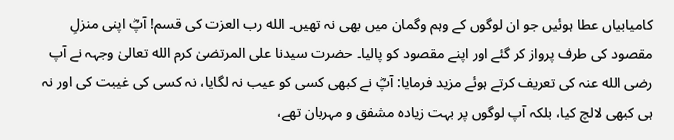کامیابیاں عطا ہوئیں جو ان لوگوں کے وہم وگمان میں بھی نہ تھیں۔ الله رب العزت کی قسم! آپؓ اپنی منزلِ مقصود کی طرف پرواز کر گئے اور اپنے مقصود کو پالیا۔ حضرت سیدنا علی المرتضیٰ کرم الله تعالیٰ وجہہ نے آپ رضی الله عنہ کی تعریف کرتے ہوئے مزید فرمایا: آپؓ نے کبھی کسی کو عیب نہ لگایا، نہ کسی کی غیبت کی اور نہ ہی کبھی لالچ کیا، بلکہ آپ لوگوں پر بہت زیادہ مشفق و مہربان تھے،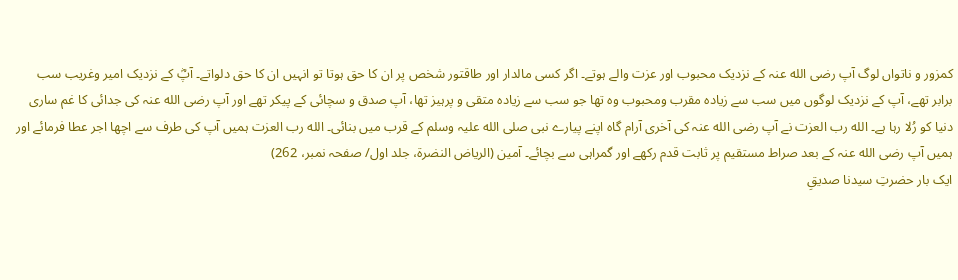کمزور و ناتواں لوگ آپ رضی الله عنہ کے نزدیک محبوب اور عزت والے ہوتے۔ اگر کسی مالدار اور طاقتور شخص پر ان کا حق ہوتا تو انہیں ان کا حق دلواتے۔ آپؓ کے نزدیک امیر وغریب سب برابر تھے، آپ کے نزدیک لوگوں میں سب سے زیادہ مقرب ومحبوب وہ تھا جو سب سے زیادہ متقی و پرہیز تھا، آپ صدق و سچائی کے پیکر تھے اور آپ رضی الله عنہ کی جدائی کا غم ساری دنیا کو رُلا رہا ہے۔ الله رب العزت نے آپ رضی الله عنہ کی آخری آرام گاہ اپنے پیارے نبی صلی الله علیہ وسلم کے قرب میں بنائی۔ الله رب العزت ہمیں آپ کی طرف سے اچھا اجر عطا فرمائے اور ہمیں آپ رضی الله عنہ کے بعد صراط مستقیم پر ثابت قدم رکھے اور گمراہی سے بچائے۔ آمین (الریاض النضرة، جلد اول/ صفحہ نمبر، 262)
ایک بار حضرتِ سیدنا صدیقِ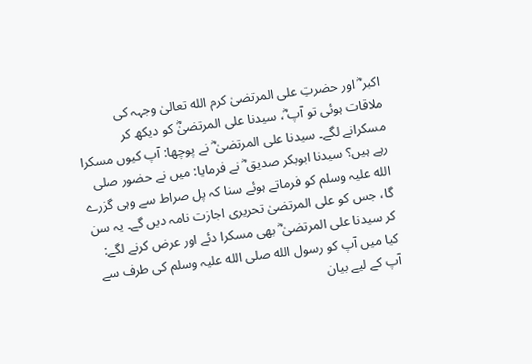اکبر ؓ اور حضرتِ علی المرتضیٰ کرم الله تعالیٰ وجہہ کی ملاقات ہوئی تو آپ ؓ، سیدنا علی المرتضیٰؓ کو دیکھ کر مسکرانے لگے۔ سیدنا علی المرتضیٰ ؓ نے پوچھا: آپ کیوں مسکرا رہے ہیں؟ سیدنا ابوبکر صدیق ؓ نے فرمایا: میں نے حضور صلی الله علیہ وسلم کو فرماتے ہوئے سنا کہ پل صراط سے وہی گزرے گا، جس کو علی المرتضیٰ تحریری اجازت نامہ دیں گے۔ یہ سن کر سیدنا علی المرتضیٰ ؓ بھی مسکرا دئے اور عرض کرنے لگے: کیا میں آپ کو رسول الله صلی الله علیہ وسلم کی طرف سے آپ کے لیے بیان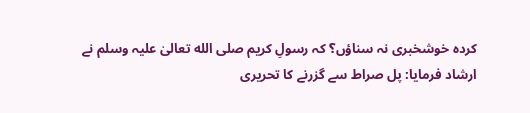کردہ خوشخبری نہ سناؤں؟ کہ رسولِ کریم صلی الله تعالیٰ علیہ وسلم نے ارشاد فرمایا: پل صراط سے گزرنے کا تحریری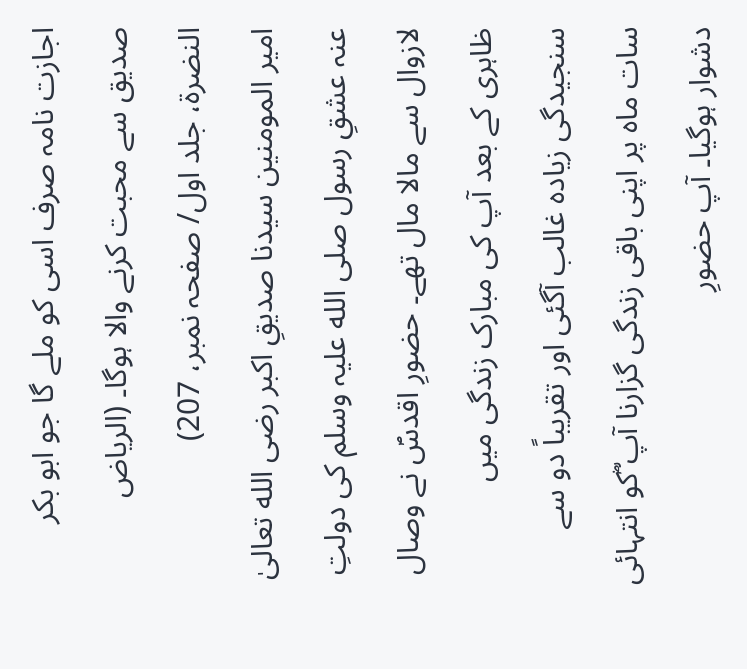اجازت نامہ صرف اسی کو ملے گا جو ابو بکر صدیق سے محبت کرنے والا ہوگا۔ (الریاض النضرة، جلد اول/ صفحہ نمبر، 207)
امیر المومنین سیدنا صدیقِ اکبر رضی الله تعالیٰ عنہ عشقِ رسول صلی الله علیہ وسلم کی دولتِ لازوال سے مالا مال تھے۔ حضورِ اقدسؐ نے وصال ظاہری کے بعد آپ کی مبارک زندگی میں سنجیدگی زیادہ غالب آگئی اور تقریباً دو سے سات ماہ پر اپنی باقی زندگی گزارنا آپ ؓکو انتہائی دشوار ہوگیا۔ آپ حضورِ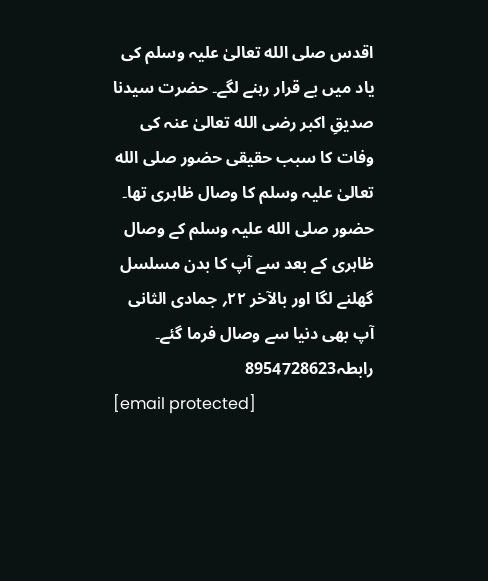اقدس صلی الله تعالیٰ علیہ وسلم کی یاد میں بے قرار رہنے لگے۔ حضرت سیدنا صدیقِ اکبر رضی الله تعالیٰ عنہ کی وفات کا سبب حقیقی حضور صلی الله تعالیٰ علیہ وسلم کا وصال ظاہری تھا۔ حضور صلی الله علیہ وسلم کے وصال ظاہری کے بعد سے آپ کا بدن مسلسل گھلنے لگا اور بالآخر ۲۲؍ جمادی الثانی آپ بھی دنیا سے وصال فرما گئے۔
رابطہ8954728623
[email protected]